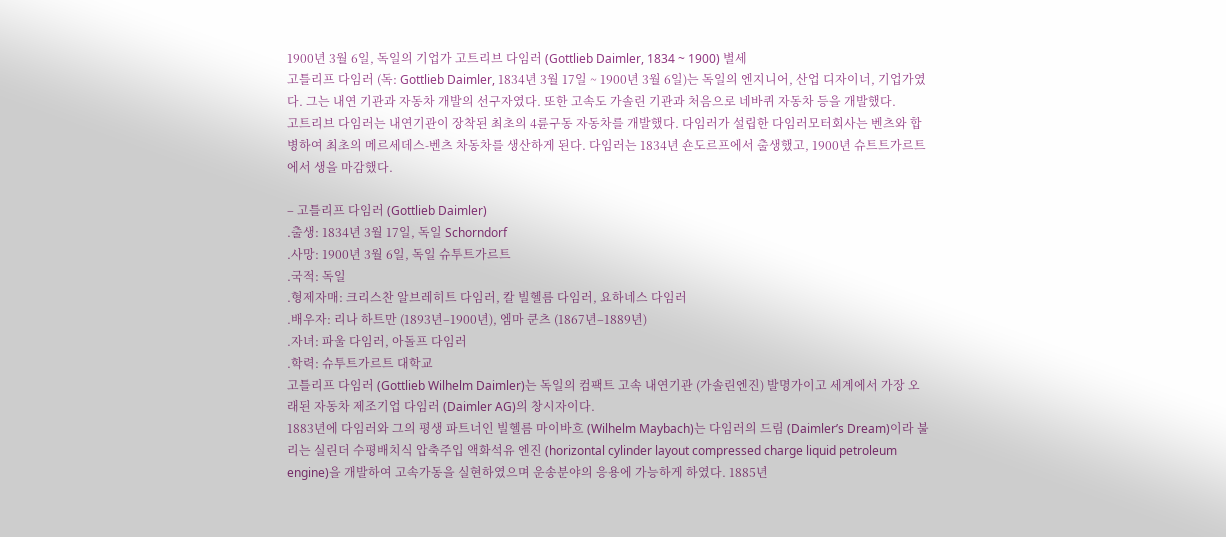1900년 3월 6일, 독일의 기업가 고트리브 다임러 (Gottlieb Daimler, 1834 ~ 1900) 별세
고틀리프 다임러 (독: Gottlieb Daimler, 1834년 3월 17일 ~ 1900년 3월 6일)는 독일의 엔지니어, 산업 디자이너, 기업가였다. 그는 내연 기관과 자동차 개발의 선구자였다. 또한 고속도 가솔린 기관과 처음으로 네바퀴 자동차 등을 개발했다.
고트리브 다임러는 내연기관이 장착된 최초의 4륜구동 자동차를 개발했다. 다임러가 설립한 다임러모터회사는 벤츠와 합병하여 최초의 메르세데스-벤츠 차동차를 생산하게 된다. 다임러는 1834년 숀도르프에서 출생했고, 1900년 슈트트가르트에서 생을 마감했다.

– 고틀리프 다임러 (Gottlieb Daimler)
.출생: 1834년 3월 17일, 독일 Schorndorf
.사망: 1900년 3월 6일, 독일 슈투트가르트
.국적: 독일
.형제자매: 크리스찬 알브레히트 다임러, 칼 빌헬름 다임러, 요하네스 다임러
.배우자: 리나 하트만 (1893년–1900년), 엠마 쿤츠 (1867년–1889년)
.자녀: 파울 다임러, 아돌프 다임러
.학력: 슈투트가르트 대학교
고틀리프 다임러 (Gottlieb Wilhelm Daimler)는 독일의 컴팩트 고속 내연기관 (가솔린엔진) 발명가이고 세계에서 가장 오래된 자동차 제조기업 다임러 (Daimler AG)의 창시자이다.
1883년에 다임러와 그의 평생 파트너인 빌헬름 마이바흐 (Wilhelm Maybach)는 다임러의 드림 (Daimler’s Dream)이라 불리는 실린더 수평배치식 압축주입 액화석유 엔진 (horizontal cylinder layout compressed charge liquid petroleum engine)을 개발하여 고속가동을 실현하였으며 운송분야의 응용에 가능하게 하였다. 1885년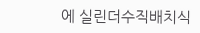에 실린더수직배치식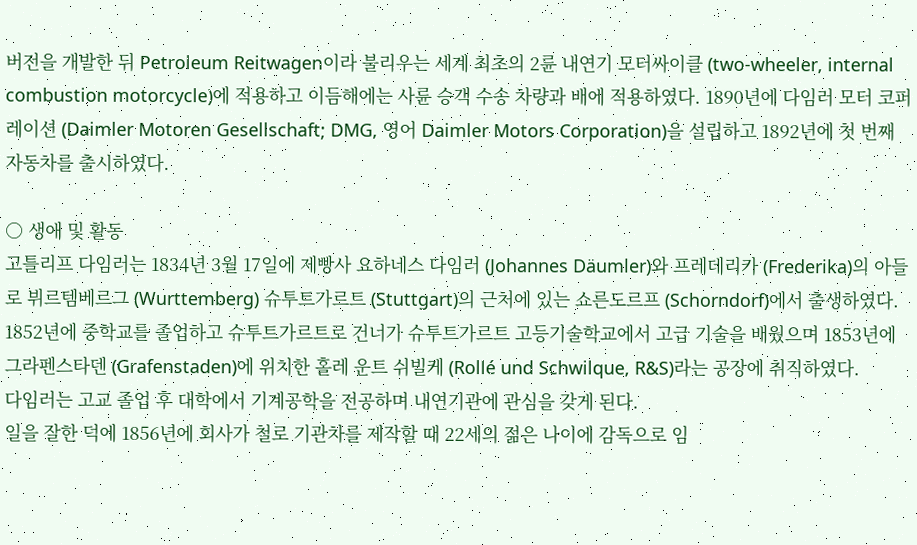버전을 개발한 뒤 Petroleum Reitwagen이라 불리우는 세계 최초의 2륜 내연기 모터싸이클 (two-wheeler, internal combustion motorcycle)에 적용하고 이듬해에는 사륜 승객 수송 차량과 배에 적용하였다. 1890년에 다임러 모터 코퍼레이션 (Daimler Motoren Gesellschaft; DMG, 영어 Daimler Motors Corporation)을 설립하고 1892년에 첫 번째 자동차를 출시하였다.

○ 생애 및 활동
고틀리프 다임러는 1834년 3월 17일에 제빵사 요하네스 다임러 (Johannes Däumler)와 프레데리카 (Frederika)의 아들로 뷔르템베르그 (Wurttemberg) 슈투트가르트 (Stuttgart)의 근처에 있는 쇼른도르프 (Schorndorf)에서 출생하였다.
1852년에 중학교를 졸업하고 슈투트가르트로 건너가 슈투트가르트 고등기술학교에서 고급 기술을 배웠으며 1853년에 그라펜스타덴 (Grafenstaden)에 위치한 홀레 운트 쉬빌케 (Rollé und Schwilque, R&S)라는 공장에 취직하였다.
다임러는 고교 졸업 후 대학에서 기계공학을 전공하며 내연기관에 관심을 갖게 된다.
일을 잘한 덕에 1856년에 회사가 철로 기관차를 제작할 때 22세의 젊은 나이에 감독으로 임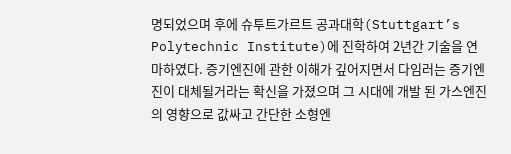명되었으며 후에 슈투트가르트 공과대학(Stuttgart’s Polytechnic Institute)에 진학하여 2년간 기술을 연마하였다. 증기엔진에 관한 이해가 깊어지면서 다임러는 증기엔진이 대체될거라는 확신을 가졌으며 그 시대에 개발 된 가스엔진의 영향으로 값싸고 간단한 소형엔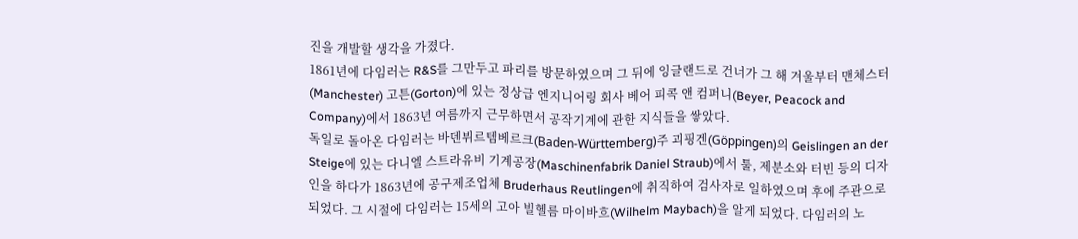진을 개발할 생각을 가졌다.
1861년에 다임러는 R&S를 그만두고 파리를 방문하였으며 그 뒤에 잉글랜드로 건너가 그 해 겨울부터 맨체스터(Manchester) 고튼(Gorton)에 있는 정상급 엔지니어링 회사 베어 피콕 앤 컴퍼니(Beyer, Peacock and Company)에서 1863년 여름까지 근무하면서 공작기계에 관한 지식들을 쌓았다.
독일로 돌아온 다임러는 바덴뷔르템베르크(Baden-Württemberg)주 괴핑겐(Göppingen)의 Geislingen an der Steige에 있는 다니엘 스트라유비 기계공장(Maschinenfabrik Daniel Straub)에서 툴, 제분소와 터빈 등의 디자인을 하다가 1863년에 공구제조업체 Bruderhaus Reutlingen에 취직하여 검사자로 일하였으며 후에 주관으로 되었다. 그 시절에 다임러는 15세의 고아 빌헬름 마이바흐(Wilhelm Maybach)을 알게 되었다. 다임러의 노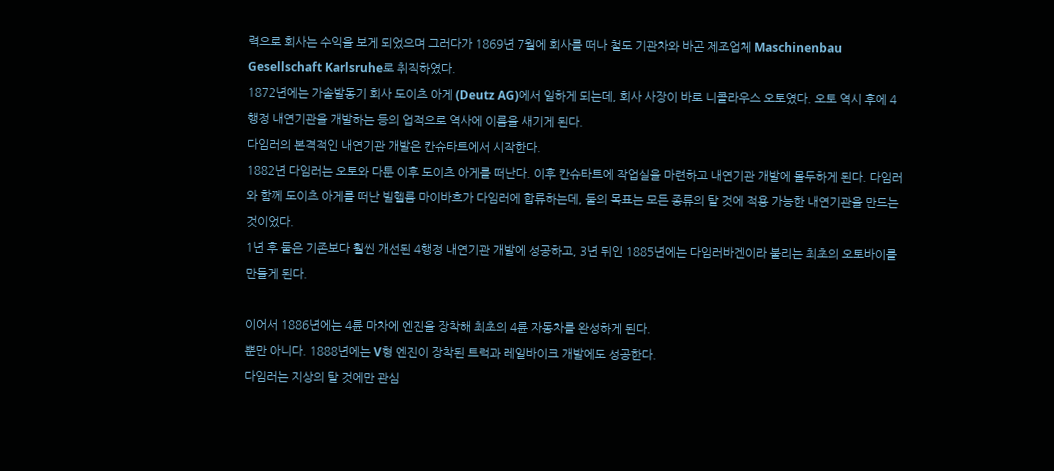력으로 회사는 수익을 보게 되었으며 그러다가 1869년 7월에 회사를 떠나 철도 기관차와 바곤 제조업체 Maschinenbau Gesellschaft Karlsruhe로 취직하였다.
1872년에는 가솔발동기 회사 도이츠 아게 (Deutz AG)에서 일하게 되는데, 회사 사장이 바로 니콜라우스 오토였다. 오토 역시 후에 4행정 내연기관을 개발하는 등의 업적으로 역사에 이름을 새기게 된다.
다임러의 본격적인 내연기관 개발은 칸슈타트에서 시작한다.
1882년 다임러는 오토와 다툰 이후 도이츠 아게를 떠난다. 이후 칸슈타트에 작업실을 마련하고 내연기관 개발에 몰두하게 된다. 다임러와 함께 도이츠 아게를 떠난 빌헬름 마이바흐가 다임러에 합류하는데, 둘의 목표는 모든 종류의 탈 것에 적용 가능한 내연기관을 만드는 것이었다.
1년 후 둘은 기존보다 훨씬 개선된 4행정 내연기관 개발에 성공하고, 3년 뒤인 1885년에는 다임러바겐이라 불리는 최초의 오토바이를 만들게 된다.

이어서 1886년에는 4륜 마차에 엔진을 장착해 최초의 4륜 자동차를 완성하게 된다.
뿐만 아니다. 1888년에는 V형 엔진이 장착된 트럭과 레일바이크 개발에도 성공한다.
다임러는 지상의 탈 것에만 관심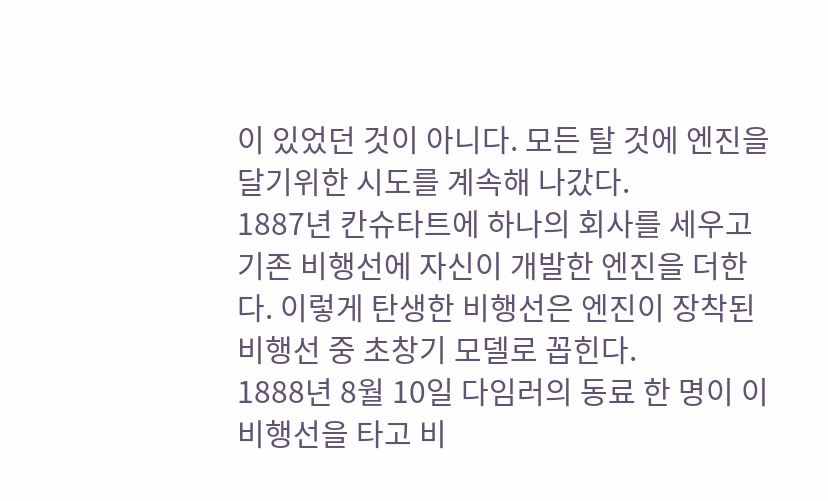이 있었던 것이 아니다. 모든 탈 것에 엔진을 달기위한 시도를 계속해 나갔다.
1887년 칸슈타트에 하나의 회사를 세우고 기존 비행선에 자신이 개발한 엔진을 더한다. 이렇게 탄생한 비행선은 엔진이 장착된 비행선 중 초창기 모델로 꼽힌다.
1888년 8월 10일 다임러의 동료 한 명이 이 비행선을 타고 비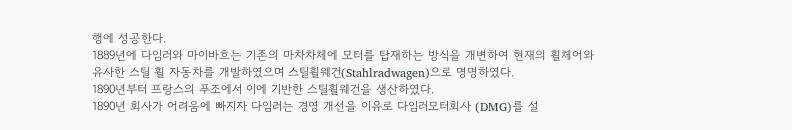행에 성공한다.
1889년에 다임러와 마이바흐는 기존의 마차차체에 모터를 탑재하는 방식을 개변하여 현재의 휠체어와 유사한 스틸 휠 자동차를 개발하였으며 스틸휠웨건(Stahlradwagen)으로 명명하였다.
1890년부터 프랑스의 푸조에서 이에 기반한 스틸휠웨건을 생산하였다.
1890년 회사가 어려움에 빠지자 다임러는 경영 개선을 이유로 다임러모터회사 (DMG)를 설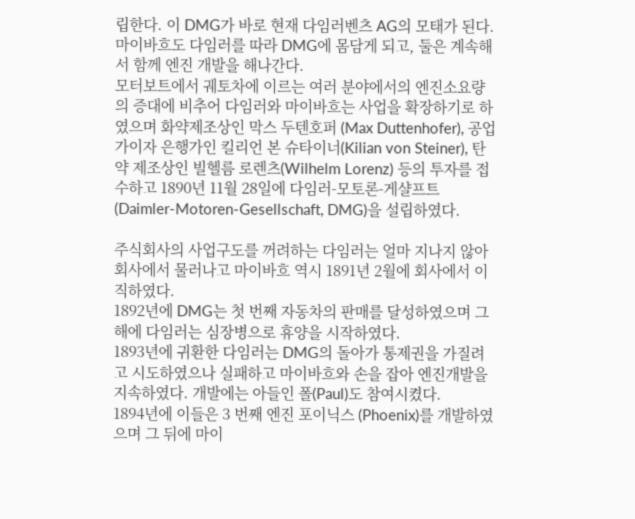립한다. 이 DMG가 바로 현재 다임러벤츠 AG의 모태가 된다. 마이바흐도 다임러를 따라 DMG에 몸담게 되고, 둘은 계속해서 함께 엔진 개발을 해나간다.
모터보트에서 궤토차에 이르는 여러 분야에서의 엔진소요량의 증대에 비추어 다임러와 마이바흐는 사업을 확장하기로 하였으며 화약제조상인 막스 두텐호퍼 (Max Duttenhofer), 공업가이자 은행가인 킬리언 본 슈타이너(Kilian von Steiner), 탄약 제조상인 빌헬름 로렌츠(Wilhelm Lorenz) 등의 투자를 접수하고 1890년 11월 28일에 다임러-모토론-게샬프트 (Daimler-Motoren-Gesellschaft, DMG)을 설립하였다.

주식회사의 사업구도를 꺼려하는 다임러는 얼마 지나지 않아 회사에서 물러나고 마이바흐 역시 1891년 2월에 회사에서 이직하였다.
1892년에 DMG는 첫 번째 자동차의 판매를 달성하였으며 그 해에 다임러는 심장병으로 휴양을 시작하였다.
1893년에 귀환한 다임러는 DMG의 돌아가 통제권을 가질려고 시도하였으나 실패하고 마이바흐와 손을 잡아 엔진개발을 지속하였다. 개발에는 아들인 폴(Paul)도 참여시켰다.
1894년에 이들은 3 번째 엔진 포이닉스 (Phoenix)를 개발하였으며 그 뒤에 마이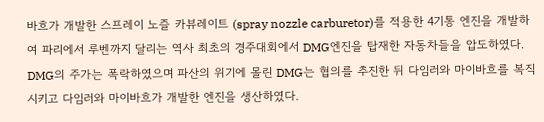바흐가 개발한 스프레이 노즐 카뷰레이트 (spray nozzle carburetor)를 적용한 4기통 엔진을 개발하여 파리에서 루벤까지 달리는 역사 최초의 경주대회에서 DMG엔진을 탑재한 자동차들을 압도하였다. DMG의 주가는 폭락하였으며 파산의 위기에 몰린 DMG는 협의를 추진한 뒤 다임러와 마이바흐를 복직시키고 다임러와 마이바흐가 개발한 엔진을 생산하였다.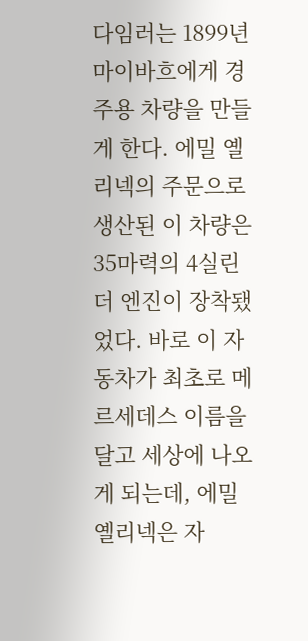다임러는 1899년 마이바흐에게 경주용 차량을 만들게 한다. 에밀 옐리넥의 주문으로 생산된 이 차량은 35마력의 4실린더 엔진이 장착됐었다. 바로 이 자동차가 최초로 메르세데스 이름을 달고 세상에 나오게 되는데, 에밀 옐리넥은 자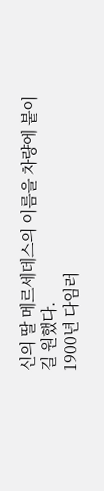신의 딸 메르세데스의 이름을 차량에 붙이길 원했다.
1900년 다임러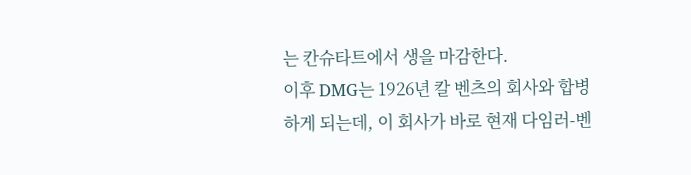는 칸슈타트에서 생을 마감한다.
이후 DMG는 1926년 칼 벤츠의 회사와 합병하게 되는데, 이 회사가 바로 현재 다임러-벤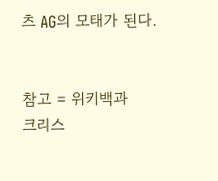츠 AG의 모태가 된다.


참고 = 위키백과
크리스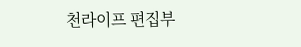천라이프 편집부